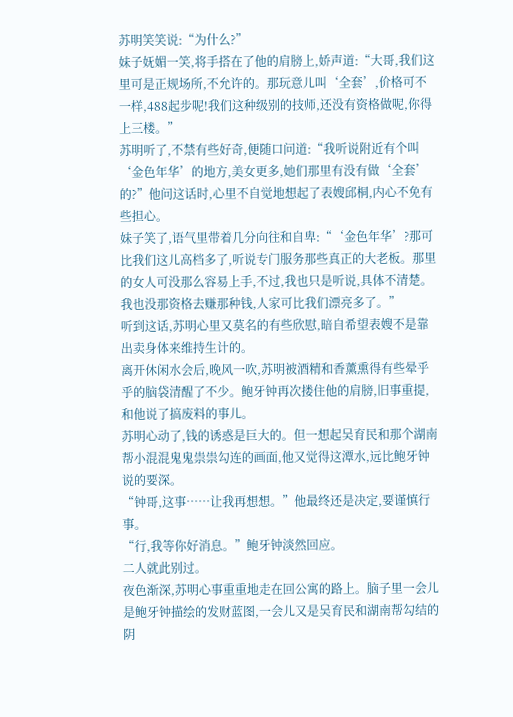苏明笑笑说:“为什么?”
妹子妩媚一笑,将手搭在了他的肩膀上,娇声道:“大哥,我们这里可是正规场所,不允许的。那玩意儿叫‘全套’,价格可不一样,488起步呢!我们这种级别的技师,还没有资格做呢,你得上三楼。”
苏明听了,不禁有些好奇,便随口问道:“我听说附近有个叫‘金色年华’的地方,美女更多,她们那里有没有做‘全套’的?”他问这话时,心里不自觉地想起了表嫂邱桐,内心不免有些担心。
妹子笑了,语气里带着几分向往和自卑:“‘金色年华’?那可比我们这儿高档多了,听说专门服务那些真正的大老板。那里的女人可没那么容易上手,不过,我也只是听说,具体不清楚。我也没那资格去赚那种钱,人家可比我们漂亮多了。”
听到这话,苏明心里又莫名的有些欣慰,暗自希望表嫂不是靠出卖身体来维持生计的。
离开休闲水会后,晚风一吹,苏明被酒精和香薰熏得有些晕乎乎的脑袋清醒了不少。鲍牙钟再次搂住他的肩膀,旧事重提,和他说了搞废料的事儿。
苏明心动了,钱的诱惑是巨大的。但一想起吴育民和那个湖南帮小混混鬼鬼祟祟勾连的画面,他又觉得这潭水,远比鲍牙钟说的要深。
“钟哥,这事……让我再想想。”他最终还是决定,要谨慎行事。
“行,我等你好消息。”鲍牙钟淡然回应。
二人就此别过。
夜色渐深,苏明心事重重地走在回公寓的路上。脑子里一会儿是鲍牙钟描绘的发财蓝图,一会儿又是吴育民和湖南帮勾结的阴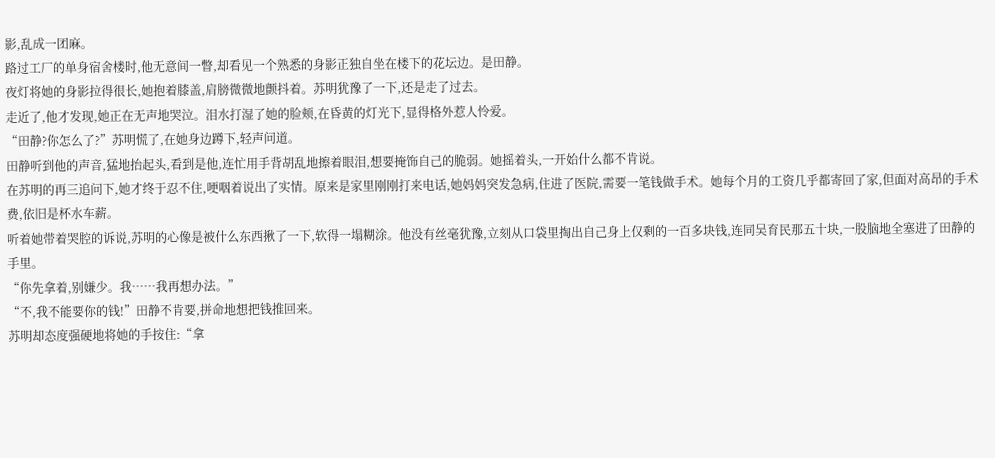影,乱成一团麻。
路过工厂的单身宿舍楼时,他无意间一瞥,却看见一个熟悉的身影正独自坐在楼下的花坛边。是田静。
夜灯将她的身影拉得很长,她抱着膝盖,肩膀微微地颤抖着。苏明犹豫了一下,还是走了过去。
走近了,他才发现,她正在无声地哭泣。泪水打湿了她的脸颊,在昏黄的灯光下,显得格外惹人怜爱。
“田静?你怎么了?”苏明慌了,在她身边蹲下,轻声问道。
田静听到他的声音,猛地抬起头,看到是他,连忙用手背胡乱地擦着眼泪,想要掩饰自己的脆弱。她摇着头,一开始什么都不肯说。
在苏明的再三追问下,她才终于忍不住,哽咽着说出了实情。原来是家里刚刚打来电话,她妈妈突发急病,住进了医院,需要一笔钱做手术。她每个月的工资几乎都寄回了家,但面对高昂的手术费,依旧是杯水车薪。
听着她带着哭腔的诉说,苏明的心像是被什么东西揪了一下,软得一塌糊涂。他没有丝毫犹豫,立刻从口袋里掏出自己身上仅剩的一百多块钱,连同吴育民那五十块,一股脑地全塞进了田静的手里。
“你先拿着,别嫌少。我……我再想办法。”
“不,我不能要你的钱!”田静不肯要,拼命地想把钱推回来。
苏明却态度强硬地将她的手按住:“拿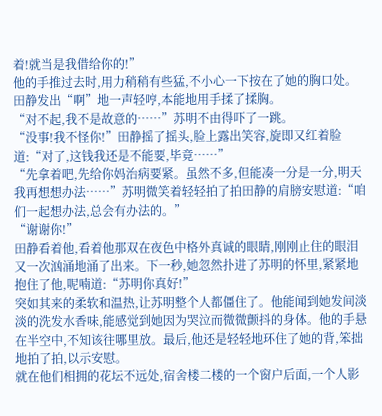着!就当是我借给你的!”
他的手推过去时,用力稍稍有些猛,不小心一下按在了她的胸口处。
田静发出“啊”地一声轻哼,本能地用手揉了揉胸。
“对不起,我不是故意的……”苏明不由得吓了一跳。
“没事!我不怪你!”田静摇了摇头,脸上露出笑容,旋即又红着脸道:“对了,这钱我还是不能要,毕竟……”
“先拿着吧,先给你妈治病要紧。虽然不多,但能凑一分是一分,明天我再想想办法……”苏明微笑着轻轻拍了拍田静的肩膀安慰道:“咱们一起想办法,总会有办法的。”
“谢谢你!”
田静看着他,看着他那双在夜色中格外真诚的眼睛,刚刚止住的眼泪又一次汹涌地涌了出来。下一秒,她忽然扑进了苏明的怀里,紧紧地抱住了他,呢喃道:“苏明你真好!”
突如其来的柔软和温热,让苏明整个人都僵住了。他能闻到她发间淡淡的洗发水香味,能感觉到她因为哭泣而微微颤抖的身体。他的手悬在半空中,不知该往哪里放。最后,他还是轻轻地环住了她的背,笨拙地拍了拍,以示安慰。
就在他们相拥的花坛不远处,宿舍楼二楼的一个窗户后面,一个人影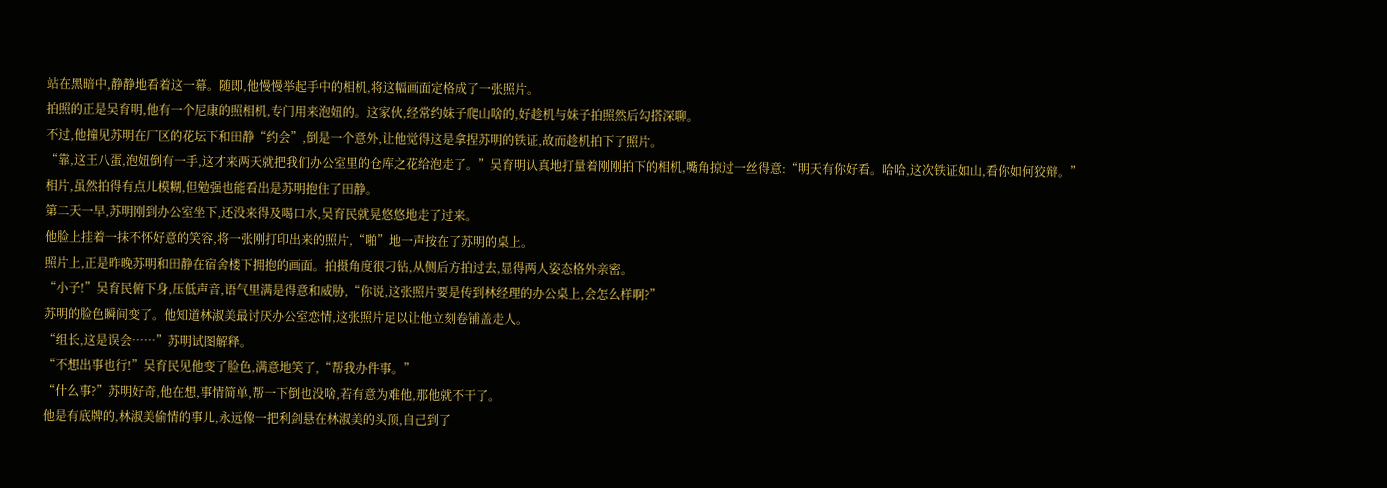站在黑暗中,静静地看着这一幕。随即,他慢慢举起手中的相机,将这幅画面定格成了一张照片。
拍照的正是吴育明,他有一个尼康的照相机,专门用来泡妞的。这家伙,经常约妹子爬山啥的,好趁机与妹子拍照然后勾搭深聊。
不过,他撞见苏明在厂区的花坛下和田静“约会”,倒是一个意外,让他觉得这是拿捏苏明的铁证,故而趁机拍下了照片。
“靠,这王八蛋,泡妞倒有一手,这才来两天就把我们办公室里的仓库之花给泡走了。”吴育明认真地打量着刚刚拍下的相机,嘴角掠过一丝得意:“明天有你好看。哈哈,这次铁证如山,看你如何狡辩。”
相片,虽然拍得有点儿模糊,但勉强也能看出是苏明抱住了田静。
第二天一早,苏明刚到办公室坐下,还没来得及喝口水,吴育民就晃悠悠地走了过来。
他脸上挂着一抹不怀好意的笑容,将一张刚打印出来的照片,“啪”地一声按在了苏明的桌上。
照片上,正是昨晚苏明和田静在宿舍楼下拥抱的画面。拍摄角度很刁钻,从侧后方拍过去,显得两人姿态格外亲密。
“小子!”吴育民俯下身,压低声音,语气里满是得意和威胁,“你说,这张照片要是传到林经理的办公桌上,会怎么样啊?”
苏明的脸色瞬间变了。他知道林淑美最讨厌办公室恋情,这张照片足以让他立刻卷铺盖走人。
“组长,这是误会……”苏明试图解释。
“不想出事也行!”吴育民见他变了脸色,满意地笑了,“帮我办件事。”
“什么事?”苏明好奇,他在想,事情简单,帮一下倒也没啥,若有意为难他,那他就不干了。
他是有底牌的,林淑美偷情的事儿,永远像一把利剑悬在林淑美的头顶,自己到了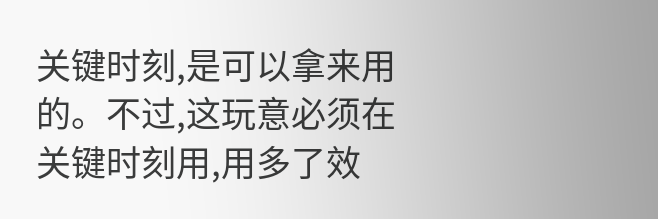关键时刻,是可以拿来用的。不过,这玩意必须在关键时刻用,用多了效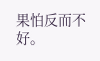果怕反而不好。